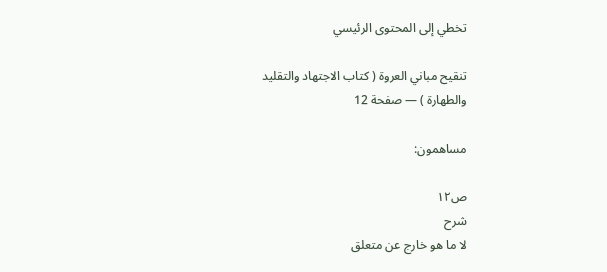تخطي إلى المحتوى الرئيسي

تنقيح مباني العروة ( كتاب الاجتهاد والتقليد والطهارة ) — صفحة 12

مساهمون:

ص١٢
شرح
لا ما هو خارج عن متعلق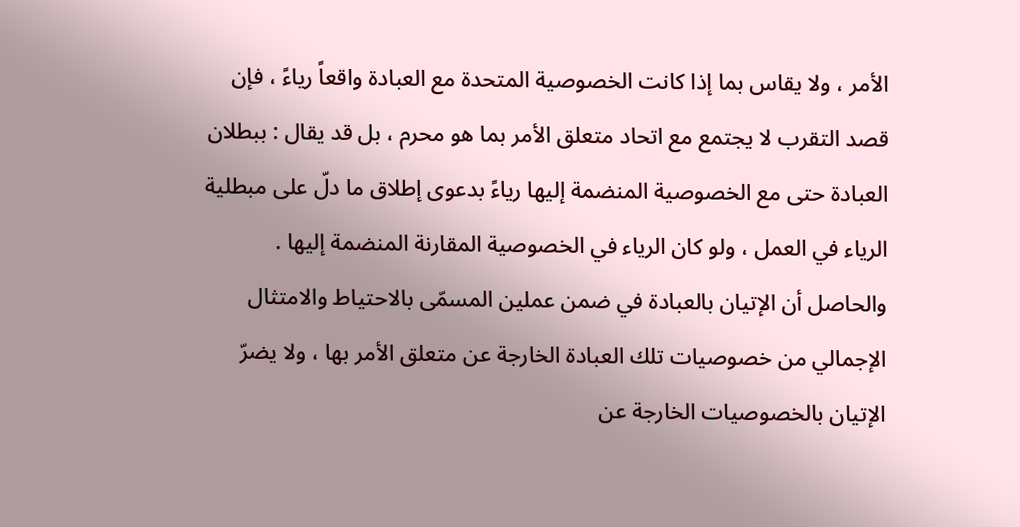الأمر ، ولا يقاس بما إذا كانت الخصوصية المتحدة مع العبادة واقعاً رياءً ، فإن قصد التقرب لا يجتمع مع اتحاد متعلق الأمر بما هو محرم ، بل قد يقال : ببطلان العبادة حتى مع الخصوصية المنضمة إليها رياءً بدعوى إطلاق ما دلّ على مبطلية الرياء في العمل ، ولو كان الرياء في الخصوصية المقارنة المنضمة إليها . والحاصل أن الإتيان بالعبادة في ضمن عملين المسمّى بالاحتياط والامتثال الإجمالي من خصوصيات تلك العبادة الخارجة عن متعلق الأمر بها ، ولا يضرّ الإتيان بالخصوصيات الخارجة عن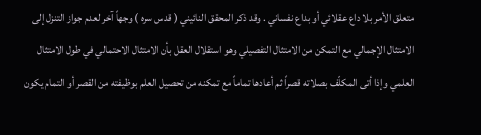متعلق الأمر بلا داع عقلائي أو بداع نفساني . وقد ذكر المحقق النائيني ( قدس سره ) وجهاً آخر لعدم جواز التنزل إلى الامتثال الإجمالي مع التمكن من الامتثال التفصيلي وهو استقلال العقل بأن الامتثال الاحتمالي في طول الامتثال العلمي وإذا أتى المكلّف بصلاته قصراً ثم أعادها تماماً مع تمكنه من تحصيل العلم بوظيفته من القصر أو التمام يكون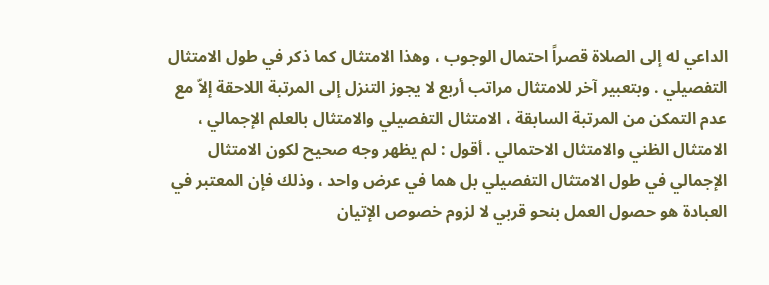الداعي له إلى الصلاة قصراً احتمال الوجوب ، وهذا الامتثال كما ذكر في طول الامتثال التفصيلي . وبتعبير آخر للامتثال مراتب أربع لا يجوز التنزل إلى المرتبة اللاحقة إلاّ مع عدم التمكن من المرتبة السابقة ، الامتثال التفصيلي والامتثال بالعلم الإجمالي ، الامتثال الظني والامتثال الاحتمالي . أقول : لم يظهر وجه صحيح لكون الامتثال الإجمالي في طول الامتثال التفصيلي بل هما في عرض واحد ، وذلك فإن المعتبر في العبادة هو حصول العمل بنحو قربي لا لزوم خصوص الإتيان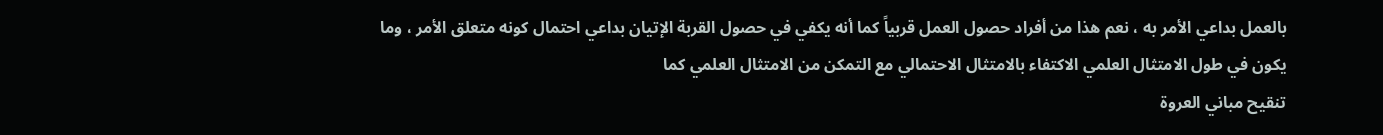بالعمل بداعي الأمر به ، نعم هذا من أفراد حصول العمل قربياً كما أنه يكفي في حصول القربة الإتيان بداعي احتمال كونه متعلق الأمر ، وما يكون في طول الامتثال العلمي الاكتفاء بالامتثال الاحتمالي مع التمكن من الامتثال العلمي كما
تنقيح مباني العروة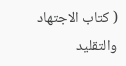( كتاب الاجتهاد والتقليد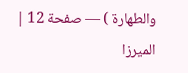والطهارة ) — صفحة 12 | الميرزا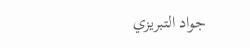جواد التبريزي